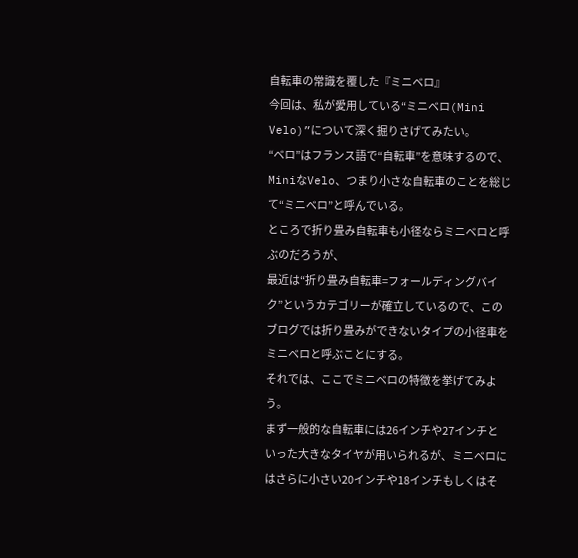自転車の常識を覆した『ミニベロ』
今回は、私が愛用している“ミニベロ(Mini Velo)”について深く掘りさげてみたい。
“ベロ”はフランス語で“自転車”を意味するので、MiniなVelo、つまり小さな自転車のことを総じて“ミニベロ”と呼んでいる。
ところで折り畳み自転車も小径ならミニベロと呼ぶのだろうが、
最近は“折り畳み自転車=フォールディングバイク”というカテゴリーが確立しているので、このブログでは折り畳みができないタイプの小径車をミニベロと呼ぶことにする。
それでは、ここでミニベロの特徴を挙げてみよう。
まず一般的な自転車には26インチや27インチといった大きなタイヤが用いられるが、ミニベロにはさらに小さい20インチや18インチもしくはそ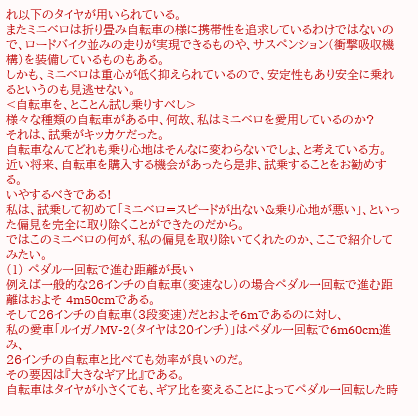れ以下のタイヤが用いられている。
またミニベロは折り畳み自転車の様に携帯性を追求しているわけではないので、ロードバイク並みの走りが実現できるものや、サスペンション(衝撃吸収機構)を装備しているものもある。
しかも、ミニベロは重心が低く抑えられているので、安定性もあり安全に乗れるというのも見逃せない。
<自転車を、とことん試し乗りすべし>
様々な種類の自転車がある中、何故、私はミニベロを愛用しているのか?
それは、試乗がキッカケだった。
自転車なんてどれも乗り心地はそんなに変わらないでしょ、と考えている方。
近い将来、自転車を購入する機会があったら是非、試乗することをお勧めする。
いやするべきである!
私は、試乗して初めて「ミニベロ=スピードが出ない&乗り心地が悪い」、といった偏見を完全に取り除くことができたのだから。
ではこのミニベロの何が、私の偏見を取り除いてくれたのか、ここで紹介してみたい。
(1) ペダル一回転で進む距離が長い
例えば一般的な26インチの自転車(変速なし)の場合ペダル一回転で進む距離はおよそ 4m50cmである。
そして26インチの自転車(3段変速)だとおよそ6mであるのに対し、
私の愛車「ルイガノMV-2(タイヤは20インチ)」はペダル一回転で6m60cm進み、
26インチの自転車と比べても効率が良いのだ。
その要因は『大きなギア比』である。
自転車はタイヤが小さくても、ギア比を変えることによってペダル一回転した時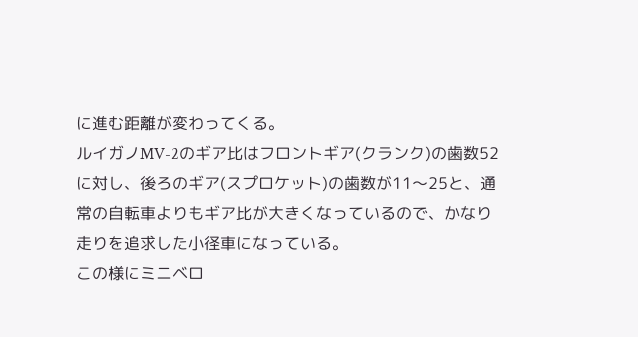に進む距離が変わってくる。
ルイガノMV-2のギア比はフロントギア(クランク)の歯数52に対し、後ろのギア(スプロケット)の歯数が11〜25と、通常の自転車よりもギア比が大きくなっているので、かなり走りを追求した小径車になっている。
この様にミニベロ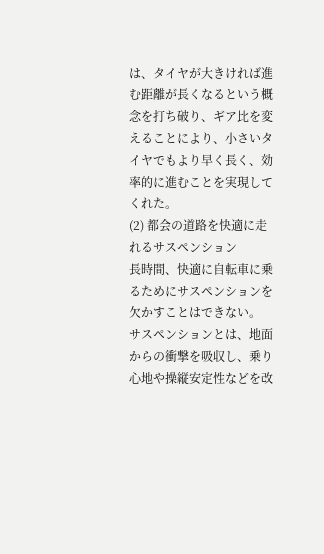は、タイヤが大きければ進む距離が長くなるという概念を打ち破り、ギア比を変えることにより、小さいタイヤでもより早く長く、効率的に進むことを実現してくれた。
(2) 都会の道路を快適に走れるサスペンション
長時間、快適に自転車に乗るためにサスペンションを欠かすことはできない。
サスペンションとは、地面からの衝撃を吸収し、乗り心地や操縦安定性などを改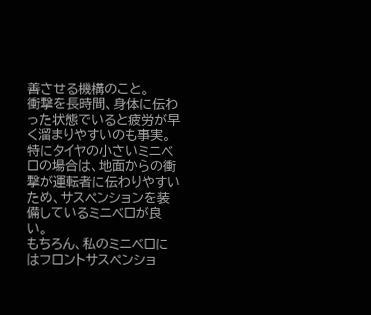善させる機構のこと。
衝撃を長時間、身体に伝わった状態でいると疲労が早く溜まりやすいのも事実。
特にタイヤの小さいミニベロの場合は、地面からの衝撃が運転者に伝わりやすいため、サスペンションを装備しているミニベロが良い。
もちろん、私のミニベロにはフロントサスペンショ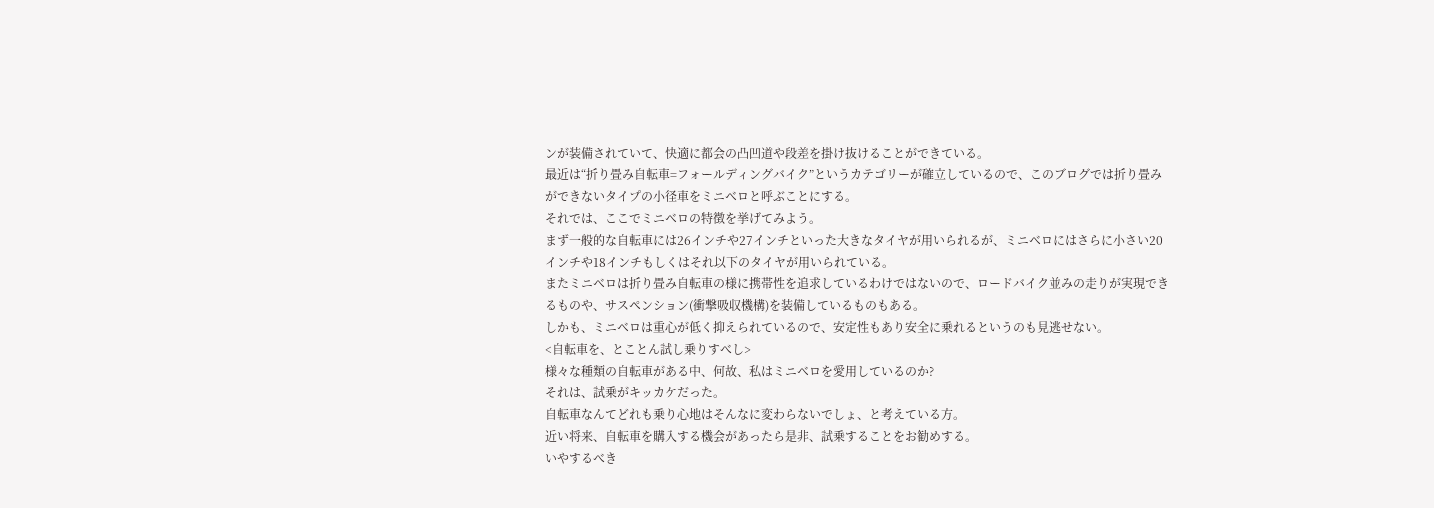ンが装備されていて、快適に都会の凸凹道や段差を掛け抜けることができている。
最近は“折り畳み自転車=フォールディングバイク”というカテゴリーが確立しているので、このブログでは折り畳みができないタイプの小径車をミニベロと呼ぶことにする。
それでは、ここでミニベロの特徴を挙げてみよう。
まず一般的な自転車には26インチや27インチといった大きなタイヤが用いられるが、ミニベロにはさらに小さい20インチや18インチもしくはそれ以下のタイヤが用いられている。
またミニベロは折り畳み自転車の様に携帯性を追求しているわけではないので、ロードバイク並みの走りが実現できるものや、サスペンション(衝撃吸収機構)を装備しているものもある。
しかも、ミニベロは重心が低く抑えられているので、安定性もあり安全に乗れるというのも見逃せない。
<自転車を、とことん試し乗りすべし>
様々な種類の自転車がある中、何故、私はミニベロを愛用しているのか?
それは、試乗がキッカケだった。
自転車なんてどれも乗り心地はそんなに変わらないでしょ、と考えている方。
近い将来、自転車を購入する機会があったら是非、試乗することをお勧めする。
いやするべき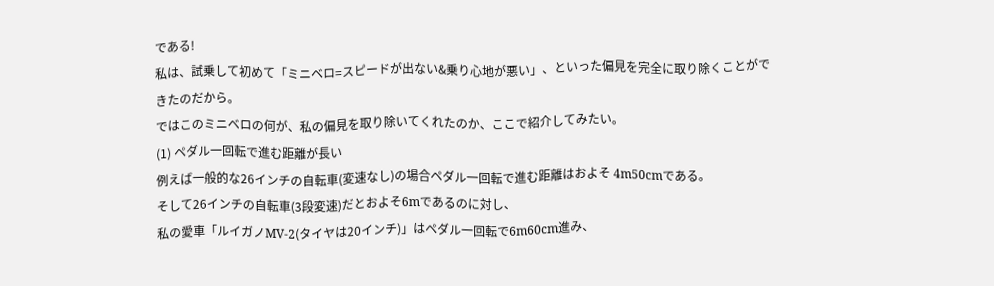である!
私は、試乗して初めて「ミニベロ=スピードが出ない&乗り心地が悪い」、といった偏見を完全に取り除くことができたのだから。
ではこのミニベロの何が、私の偏見を取り除いてくれたのか、ここで紹介してみたい。
(1) ペダル一回転で進む距離が長い
例えば一般的な26インチの自転車(変速なし)の場合ペダル一回転で進む距離はおよそ 4m50cmである。
そして26インチの自転車(3段変速)だとおよそ6mであるのに対し、
私の愛車「ルイガノMV-2(タイヤは20インチ)」はペダル一回転で6m60cm進み、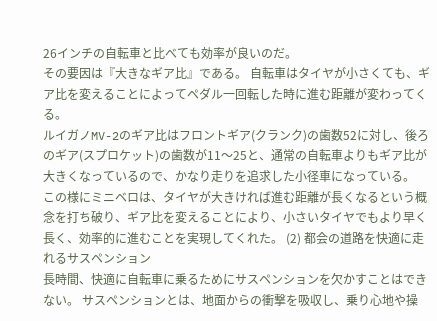26インチの自転車と比べても効率が良いのだ。
その要因は『大きなギア比』である。 自転車はタイヤが小さくても、ギア比を変えることによってペダル一回転した時に進む距離が変わってくる。
ルイガノMV-2のギア比はフロントギア(クランク)の歯数52に対し、後ろのギア(スプロケット)の歯数が11〜25と、通常の自転車よりもギア比が大きくなっているので、かなり走りを追求した小径車になっている。
この様にミニベロは、タイヤが大きければ進む距離が長くなるという概念を打ち破り、ギア比を変えることにより、小さいタイヤでもより早く長く、効率的に進むことを実現してくれた。 (2) 都会の道路を快適に走れるサスペンション
長時間、快適に自転車に乗るためにサスペンションを欠かすことはできない。 サスペンションとは、地面からの衝撃を吸収し、乗り心地や操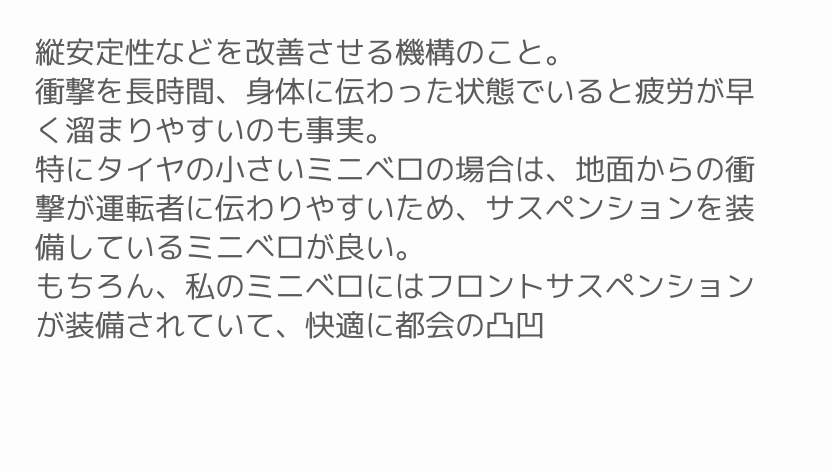縦安定性などを改善させる機構のこと。
衝撃を長時間、身体に伝わった状態でいると疲労が早く溜まりやすいのも事実。
特にタイヤの小さいミニベロの場合は、地面からの衝撃が運転者に伝わりやすいため、サスペンションを装備しているミニベロが良い。
もちろん、私のミニベロにはフロントサスペンションが装備されていて、快適に都会の凸凹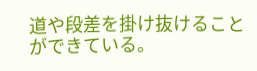道や段差を掛け抜けることができている。